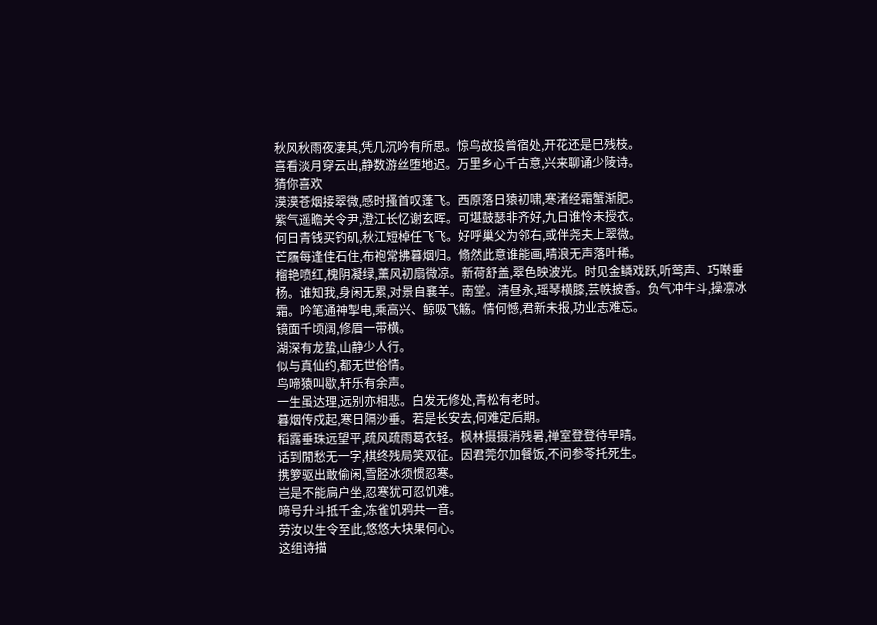秋风秋雨夜凄其,凭几沉吟有所思。惊鸟故投曾宿处,开花还是巳残枝。
喜看淡月穿云出,静数游丝堕地迟。万里乡心千古意,兴来聊诵少陵诗。
猜你喜欢
漠漠苍烟接翠微,感时搔首叹蓬飞。西原落日猿初啸,寒渚经霜蟹渐肥。
紫气遥瞻关令尹,澄江长忆谢玄晖。可堪鼓瑟非齐好,九日谁怜未授衣。
何日青钱买钓矶,秋江短棹任飞飞。好呼巢父为邻右,或伴尧夫上翠微。
芒屩每逢佳石住,布袍常拂暮烟归。翛然此意谁能画,晴浪无声落叶稀。
榴艳喷红,槐阴凝绿,薰风初扇微凉。新荷舒盖,翠色映波光。时见金鳞戏跃,听莺声、巧啭垂杨。谁知我,身闲无累,对景自襄羊。南堂。清昼永,瑶琴横膝,芸帙披香。负气冲牛斗,操凛冰霜。吟笔通神掣电,乘高兴、鲸吸飞觞。情何憾,君新未报,功业志难忘。
镜面千顷阔,修眉一带横。
湖深有龙蛰,山静少人行。
似与真仙约,都无世俗情。
鸟啼猿叫歇,轩乐有余声。
一生虽达理,远别亦相悲。白发无修处,青松有老时。
暮烟传戍起,寒日隔沙垂。若是长安去,何难定后期。
稻露垂珠远望平,疏风疏雨葛衣轻。枫林摄摄消残暑,禅室登登待早晴。
话到閒愁无一字,棋终残局笑双征。因君莞尔加餐饭,不问参苓托死生。
携箩驱出敢偷闲,雪胫冰须惯忍寒。
岂是不能扃户坐,忍寒犹可忍饥难。
啼号升斗抵千金,冻雀饥鸦共一音。
劳汝以生令至此,悠悠大块果何心。
这组诗描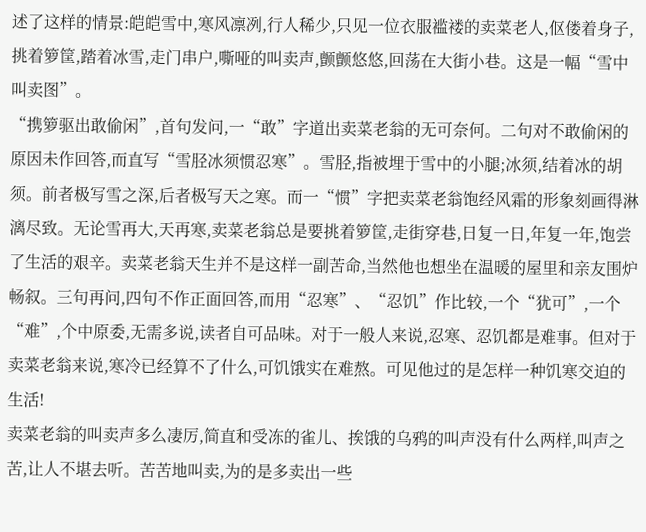述了这样的情景:皑皑雪中,寒风凛冽,行人稀少,只见一位衣服褴褛的卖菜老人,伛偻着身子,挑着箩筐,踏着冰雪,走门串户,嘶哑的叫卖声,颤颤悠悠,回荡在大街小巷。这是一幅“雪中叫卖图”。
“携箩驱出敢偷闲”,首句发问,一“敢”字道出卖菜老翁的无可奈何。二句对不敢偷闲的原因未作回答,而直写“雪胫冰须惯忍寒”。雪胫,指被埋于雪中的小腿;冰须,结着冰的胡须。前者极写雪之深,后者极写天之寒。而一“惯”字把卖菜老翁饱经风霜的形象刻画得淋漓尽致。无论雪再大,天再寒,卖菜老翁总是要挑着箩筐,走街穿巷,日复一日,年复一年,饱尝了生活的艰辛。卖菜老翁天生并不是这样一副苦命,当然他也想坐在温暖的屋里和亲友围炉畅叙。三句再问,四句不作正面回答,而用“忍寒”、“忍饥”作比较,一个“犹可”,一个“难”,个中原委,无需多说,读者自可品味。对于一般人来说,忍寒、忍饥都是难事。但对于卖菜老翁来说,寒冷已经算不了什么,可饥饿实在难熬。可见他过的是怎样一种饥寒交迫的生活!
卖菜老翁的叫卖声多么凄厉,简直和受冻的雀儿、挨饿的乌鸦的叫声没有什么两样,叫声之苦,让人不堪去听。苦苦地叫卖,为的是多卖出一些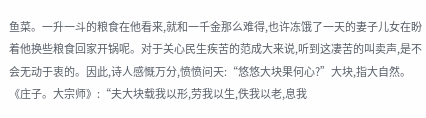鱼菜。一升一斗的粮食在他看来,就和一千金那么难得,也许冻饿了一天的妻子儿女在盼着他换些粮食回家开锅呢。对于关心民生疾苦的范成大来说,听到这凄苦的叫卖声,是不会无动于衷的。因此,诗人感慨万分,愤愤问天:“悠悠大块果何心?”大块,指大自然。《庄子。大宗师》:“夫大块载我以形,劳我以生,佚我以老,息我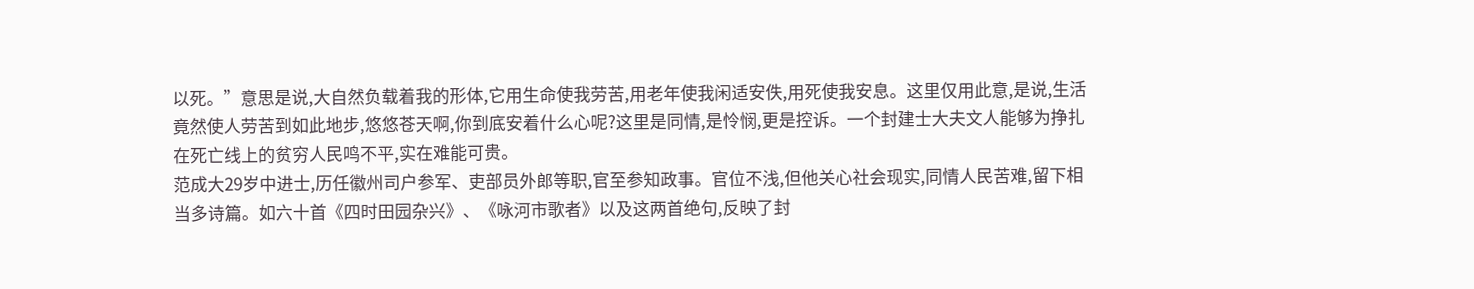以死。”意思是说,大自然负载着我的形体,它用生命使我劳苦,用老年使我闲适安佚,用死使我安息。这里仅用此意,是说,生活竟然使人劳苦到如此地步,悠悠苍天啊,你到底安着什么心呢?这里是同情,是怜悯,更是控诉。一个封建士大夫文人能够为挣扎在死亡线上的贫穷人民鸣不平,实在难能可贵。
范成大29岁中进士,历任徽州司户参军、吏部员外郎等职,官至参知政事。官位不浅,但他关心社会现实,同情人民苦难,留下相当多诗篇。如六十首《四时田园杂兴》、《咏河市歌者》以及这两首绝句,反映了封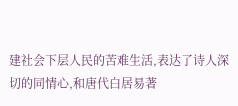建社会下层人民的苦难生活,表达了诗人深切的同情心,和唐代白居易著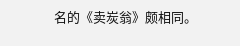名的《卖炭翁》颇相同。